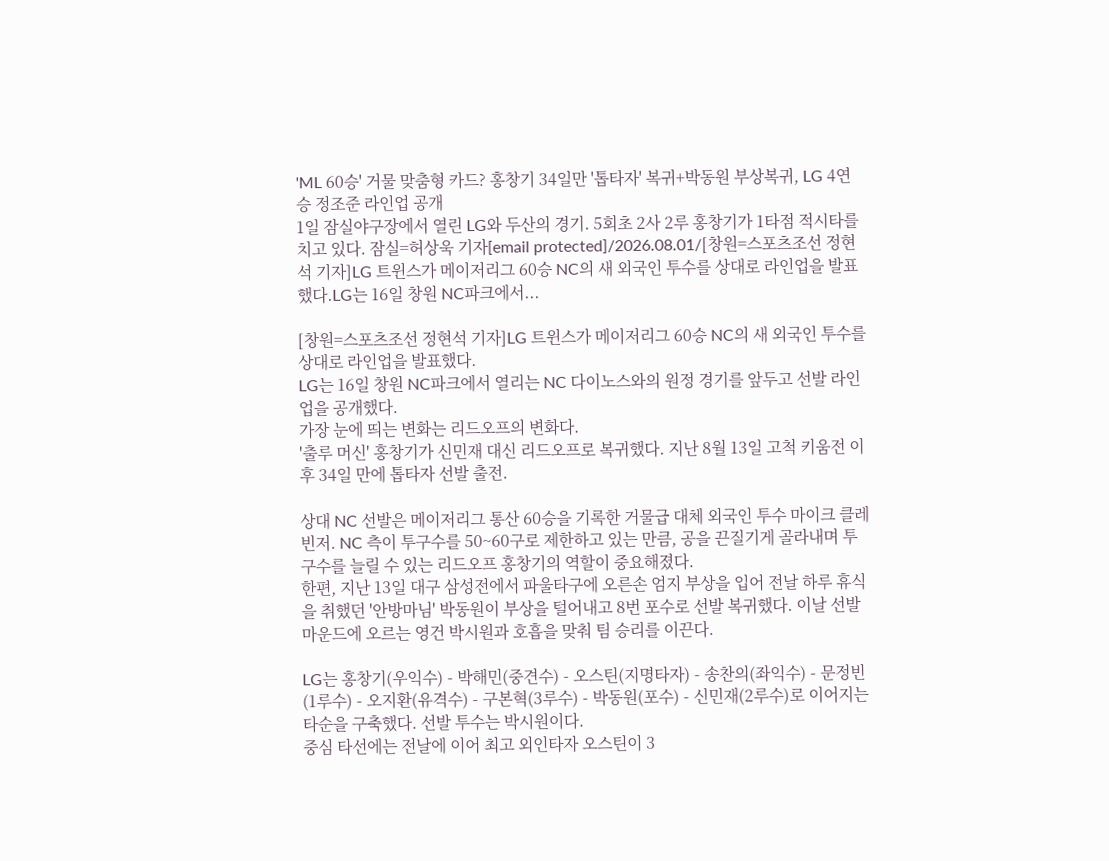'ML 60승' 거물 맞춤형 카드? 홍창기 34일만 '톱타자' 복귀+박동원 부상복귀, LG 4연승 정조준 라인업 공개
1일 잠실야구장에서 열린 LG와 두산의 경기. 5회초 2사 2루 홍창기가 1타점 적시타를 치고 있다. 잠실=허상욱 기자[email protected]/2026.08.01/[창원=스포츠조선 정현석 기자]LG 트윈스가 메이저리그 60승 NC의 새 외국인 투수를 상대로 라인업을 발표했다.LG는 16일 창원 NC파크에서...

[창원=스포츠조선 정현석 기자]LG 트윈스가 메이저리그 60승 NC의 새 외국인 투수를 상대로 라인업을 발표했다.
LG는 16일 창원 NC파크에서 열리는 NC 다이노스와의 원정 경기를 앞두고 선발 라인업을 공개했다.
가장 눈에 띄는 변화는 리드오프의 변화다.
'출루 머신' 홍창기가 신민재 대신 리드오프로 복귀했다. 지난 8월 13일 고척 키움전 이후 34일 만에 톱타자 선발 출전.

상대 NC 선발은 메이저리그 통산 60승을 기록한 거물급 대체 외국인 투수 마이크 클레빈저. NC 측이 투구수를 50~60구로 제한하고 있는 만큼, 공을 끈질기게 골라내며 투구수를 늘릴 수 있는 리드오프 홍창기의 역할이 중요해졌다.
한편, 지난 13일 대구 삼성전에서 파울타구에 오른손 엄지 부상을 입어 전날 하루 휴식을 취했던 '안방마님' 박동원이 부상을 털어내고 8번 포수로 선발 복귀했다. 이날 선발 마운드에 오르는 영건 박시원과 호흡을 맞춰 팀 승리를 이끈다.

LG는 홍창기(우익수) - 박해민(중견수) - 오스틴(지명타자) - 송찬의(좌익수) - 문정빈(1루수) - 오지환(유격수) - 구본혁(3루수) - 박동원(포수) - 신민재(2루수)로 이어지는 타순을 구축했다. 선발 투수는 박시원이다.
중심 타선에는 전날에 이어 최고 외인타자 오스틴이 3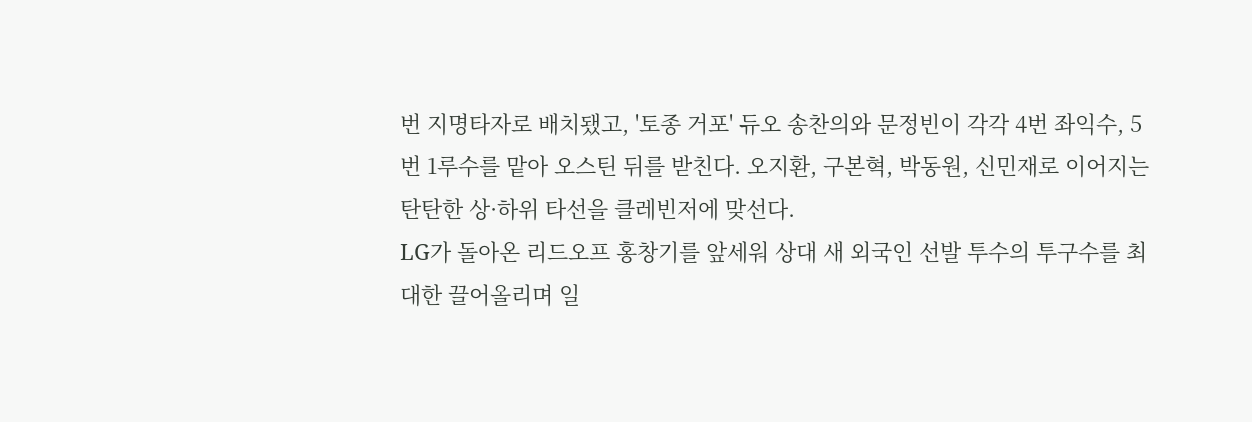번 지명타자로 배치됐고, '토종 거포' 듀오 송찬의와 문정빈이 각각 4번 좌익수, 5번 1루수를 맡아 오스틴 뒤를 받친다. 오지환, 구본혁, 박동원, 신민재로 이어지는 탄탄한 상·하위 타선을 클레빈저에 맞선다.
LG가 돌아온 리드오프 홍창기를 앞세워 상대 새 외국인 선발 투수의 투구수를 최대한 끌어올리며 일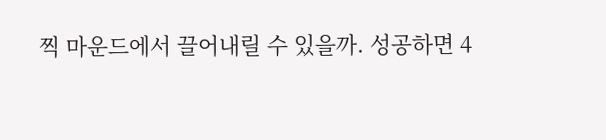찍 마운드에서 끌어내릴 수 있을까. 성공하면 4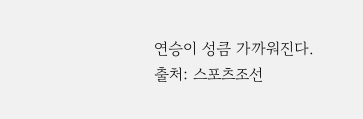연승이 성큼 가까워진다.
출처: 스포츠조선